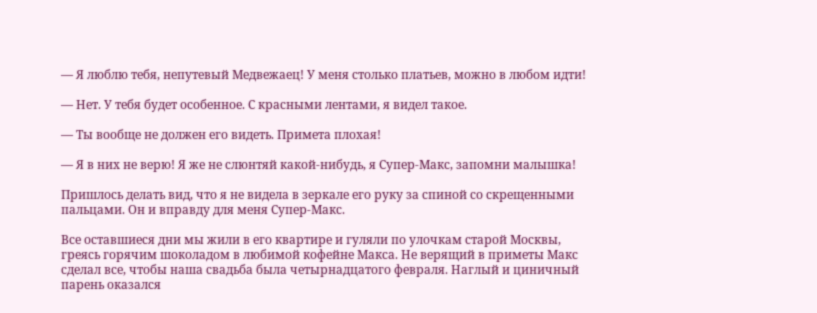— Я люблю тебя, непутевый Медвежаец! У меня столько платьев, можно в любом идти!

— Нет. У тебя будет особенное. С красными лентами, я видел такое.

— Ты вообще не должен его видеть. Примета плохая!

— Я в них не верю! Я же не слюнтяй какой-нибудь, я Супер-Макс, запомни малышка!

Пришлось делать вид, что я не видела в зеркале его руку за спиной со скрещенными пальцами. Он и вправду для меня Супер-Макс.

Все оставшиеся дни мы жили в его квартире и гуляли по улочкам старой Москвы, греясь горячим шоколадом в любимой кофейне Макса. Не верящий в приметы Макс сделал все, чтобы наша свадьба была четырнадцатого февраля. Наглый и циничный парень оказался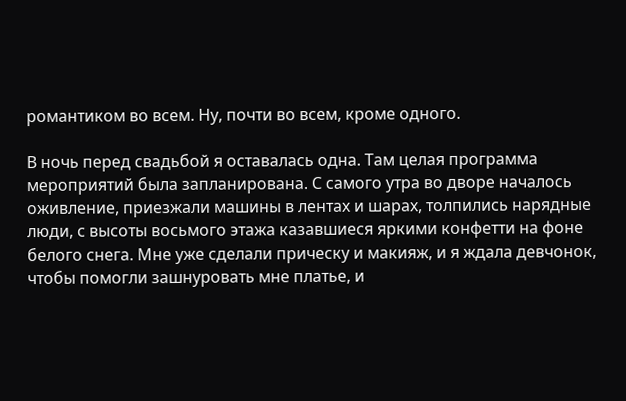романтиком во всем. Ну, почти во всем, кроме одного.

В ночь перед свадьбой я оставалась одна. Там целая программа мероприятий была запланирована. С самого утра во дворе началось оживление, приезжали машины в лентах и шарах, толпились нарядные люди, с высоты восьмого этажа казавшиеся яркими конфетти на фоне белого снега. Мне уже сделали прическу и макияж, и я ждала девчонок, чтобы помогли зашнуровать мне платье, и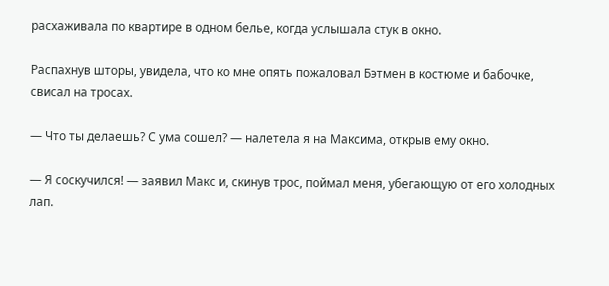расхаживала по квартире в одном белье, когда услышала стук в окно.

Распахнув шторы, увидела, что ко мне опять пожаловал Бэтмен в костюме и бабочке, свисал на тросах.

— Что ты делаешь? С ума сошел? — налетела я на Максима, открыв ему окно.

— Я соскучился! — заявил Макс и, скинув трос, поймал меня, убегающую от его холодных лап.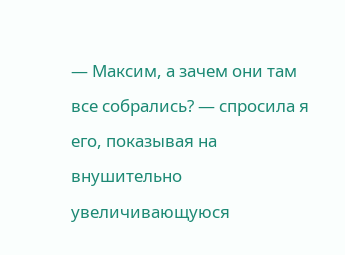— Максим, а зачем они там все собрались? — спросила я его, показывая на внушительно увеличивающуюся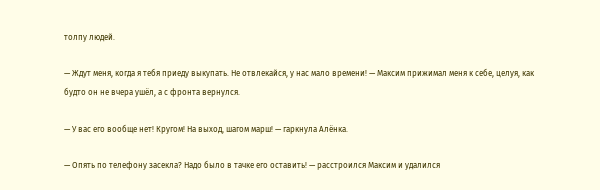толпу людей.

— Ждут меня, когда я тебя приеду выкупать. Не отвлекайся, у нас мало времени! — Максим прижимал меня к себе, целуя, как будто он не вчера ушёл, а с фронта вернулся.

— У вас его вообще нет! Кругом! На выход, шагом марш! — гаркнула Алёнка.

— Опять по телефону засекла? Надо было в тачке его оставить! — расстроился Максим и удалился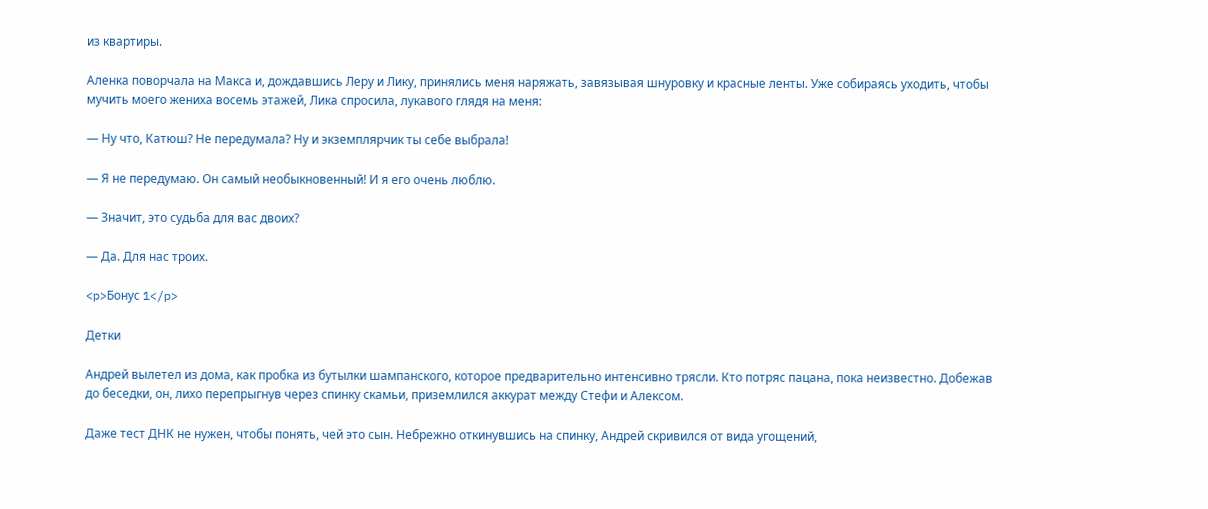из квартиры.

Аленка поворчала на Макса и, дождавшись Леру и Лику, принялись меня наряжать, завязывая шнуровку и красные ленты. Уже собираясь уходить, чтобы мучить моего жениха восемь этажей, Лика спросила, лукавого глядя на меня:

— Ну что, Катюш? Не передумала? Ну и экземплярчик ты себе выбрала!

— Я не передумаю. Он самый необыкновенный! И я его очень люблю.

— Значит, это судьба для вас двоих?

— Да. Для нас троих.

<p>Бонус 1</p>

Детки

Андрей вылетел из дома, как пробка из бутылки шампанского, которое предварительно интенсивно трясли. Кто потряс пацана, пока неизвестно. Добежав до беседки, он, лихо перепрыгнув через спинку скамьи, приземлился аккурат между Стефи и Алексом.

Даже тест ДНК не нужен, чтобы понять, чей это сын. Небрежно откинувшись на спинку, Андрей скривился от вида угощений,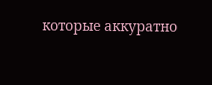которые аккуратно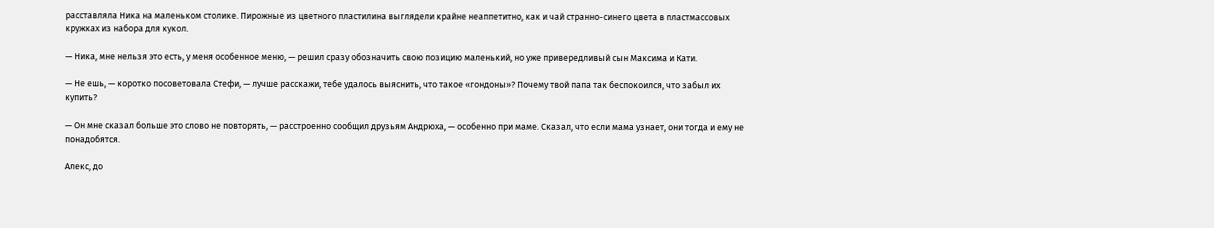расставляла Ника на маленьком столике. Пирожные из цветного пластилина выглядели крайне неаппетитно, как и чай странно-синего цвета в пластмассовых кружках из набора для кукол.

— Ника, мне нельзя это есть, у меня особенное меню, — решил сразу обозначить свою позицию маленький, но уже привередливый сын Максима и Кати.

— Не ешь, — коротко посоветовала Стефи, — лучше расскажи, тебе удалось выяснить, что такое «гондоны»? Почему твой папа так беспокоился, что забыл их купить?

— Он мне сказал больше это слово не повторять, — расстроенно сообщил друзьям Андрюха, — особенно при маме. Сказал, что если мама узнает, они тогда и ему не понадобятся.

Алекс, до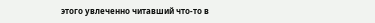этого увлеченно читавший что-то в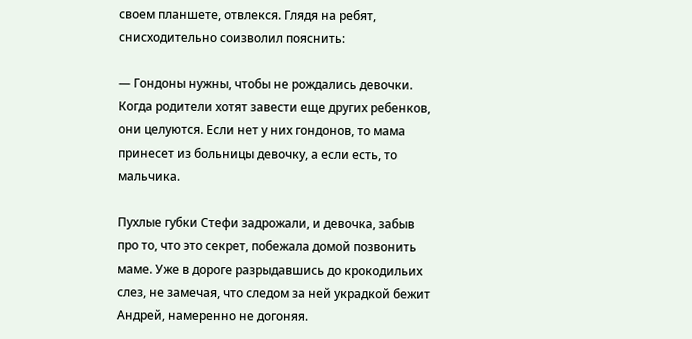своем планшете, отвлекся. Глядя на ребят, снисходительно соизволил пояснить:

— Гондоны нужны, чтобы не рождались девочки. Когда родители хотят завести еще других ребенков, они целуются. Если нет у них гондонов, то мама принесет из больницы девочку, а если есть, то мальчика.

Пухлые губки Стефи задрожали, и девочка, забыв про то, что это секрет, побежала домой позвонить маме. Уже в дороге разрыдавшись до крокодильих слез, не замечая, что следом за ней украдкой бежит Андрей, намеренно не догоняя.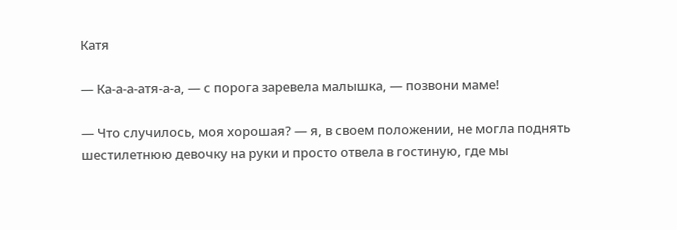Катя

— Ка-а-а-атя-а-а, — с порога заревела малышка, — позвони маме!

— Что случилось, моя хорошая? — я, в своем положении, не могла поднять шестилетнюю девочку на руки и просто отвела в гостиную, где мы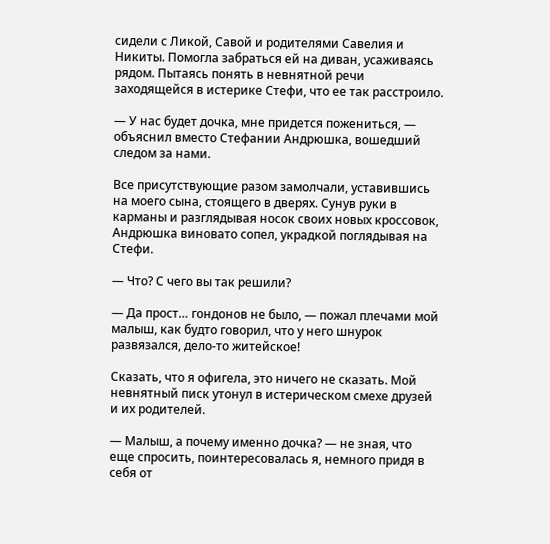сидели с Ликой, Савой и родителями Савелия и Никиты. Помогла забраться ей на диван, усаживаясь рядом. Пытаясь понять в невнятной речи заходящейся в истерике Стефи, что ее так расстроило.

— У нас будет дочка, мне придется пожениться, — объяснил вместо Стефании Андрюшка, вошедший следом за нами.

Все присутствующие разом замолчали, уставившись на моего сына, стоящего в дверях. Сунув руки в карманы и разглядывая носок своих новых кроссовок, Андрюшка виновато сопел, украдкой поглядывая на Стефи.

— Что? С чего вы так решили?

— Да прост… гондонов не было, — пожал плечами мой малыш, как будто говорил, что у него шнурок развязался, дело-то житейское!

Сказать, что я офигела, это ничего не сказать. Мой невнятный писк утонул в истерическом смехе друзей и их родителей.

— Малыш, а почему именно дочка? — не зная, что еще спросить, поинтересовалась я, немного придя в себя от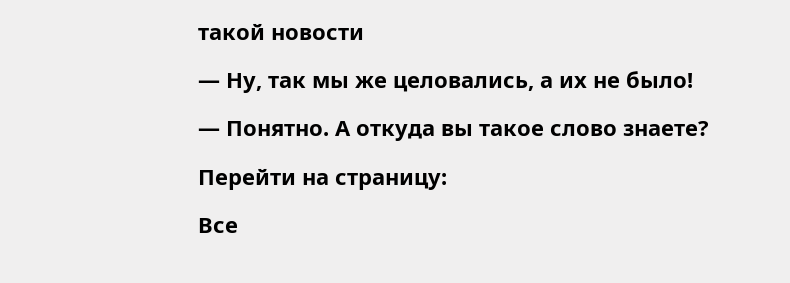такой новости

— Ну, так мы же целовались, а их не было!

— Понятно. А откуда вы такое слово знаете?

Перейти на страницу:

Все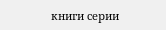книги серии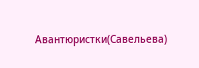Авантюристки(Савельева)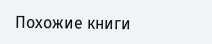Похожие книги